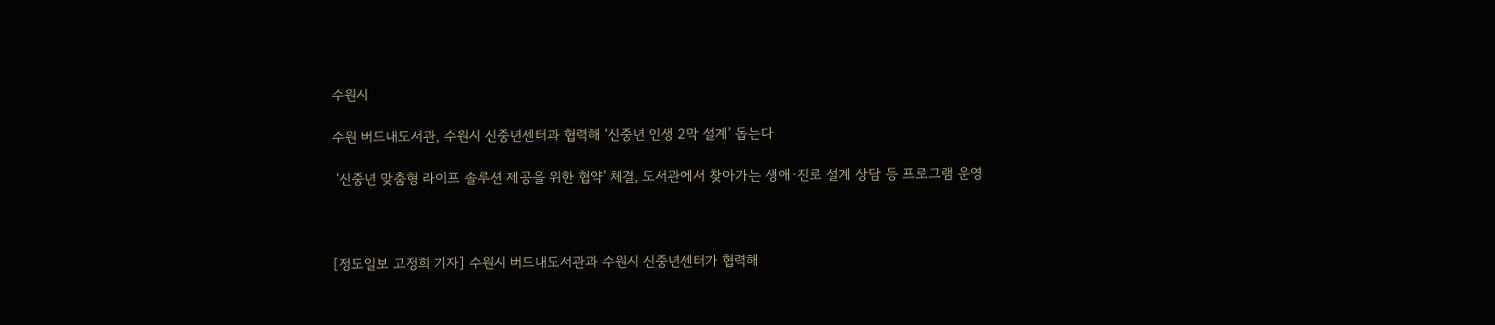수원시

수원 버드내도서관, 수원시 신중년센터과 협력해 ‘신중년 인생 2막 설계’ 돕는다

 ‘신중년 맞춤형 라이프 솔루션 제공을 위한 협약’ 체결, 도서관에서 찾아가는 생애·진로 설계 상담 등 프로그램 운영



[정도일보 고정희 기자] 수원시 버드내도서관과 수원시 신중년센터가 협력해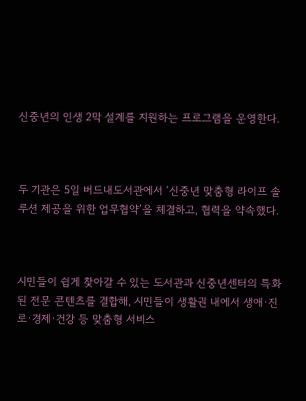신중년의 인생 2막 설계를 지원하는 프로그램을 운영한다.



두 기관은 5일 버드내도서관에서 ‘신중년 맞춤형 라이프 솔루션 제공을 위한 업무협약’을 체결하고, 협력을 약속했다.



시민들이 쉽게 찾아갈 수 있는 도서관과 신중년센터의 특화된 전문 콘텐츠를 결합해, 시민들이 생활권 내에서 생애·진로·경제·건강 등 맞춤형 서비스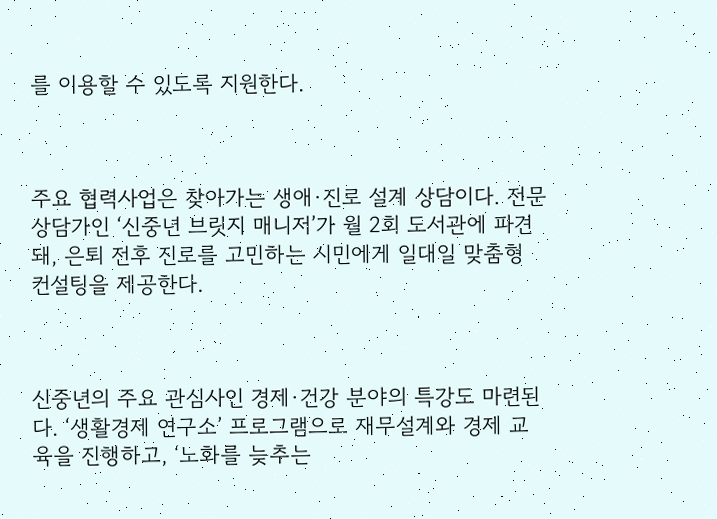를 이용할 수 있도록 지원한다.



주요 협력사업은 찾아가는 생애·진로 설계 상담이다. 전문 상담가인 ‘신중년 브릿지 매니저’가 월 2회 도서관에 파견돼, 은퇴 전후 진로를 고민하는 시민에게 일대일 맞춤형 컨설팅을 제공한다.



신중년의 주요 관심사인 경제·건강 분야의 특강도 마련된다. ‘생활경제 연구소’ 프로그램으로 재무설계와 경제 교육을 진행하고, ‘노화를 늦추는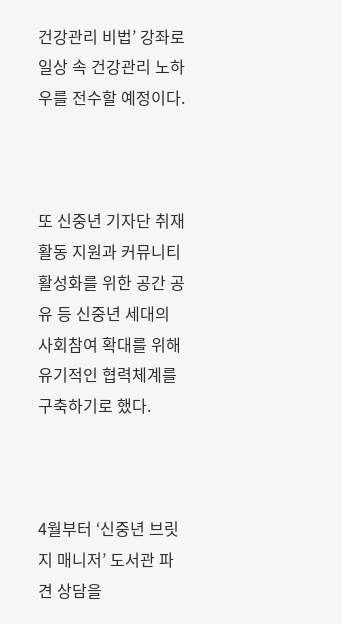건강관리 비법’ 강좌로 일상 속 건강관리 노하우를 전수할 예정이다.



또 신중년 기자단 취재 활동 지원과 커뮤니티 활성화를 위한 공간 공유 등 신중년 세대의 사회참여 확대를 위해 유기적인 협력체계를 구축하기로 했다.



4월부터 ‘신중년 브릿지 매니저’ 도서관 파견 상담을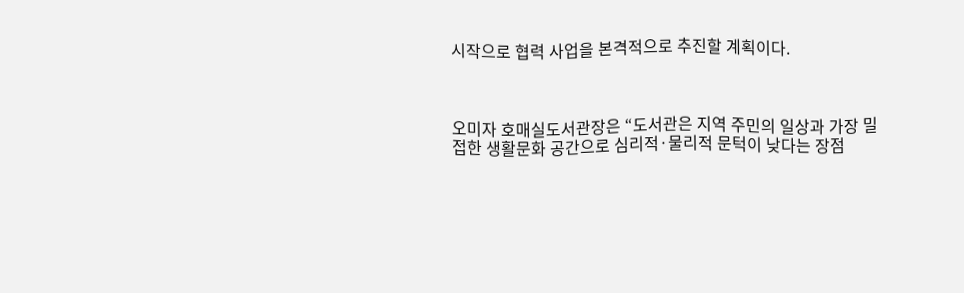시작으로 협력 사업을 본격적으로 추진할 계획이다.



오미자 호매실도서관장은 “도서관은 지역 주민의 일상과 가장 밀접한 생활문화 공간으로 심리적·물리적 문턱이 낮다는 장점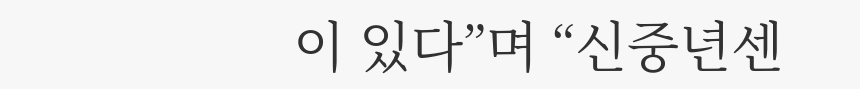이 있다”며 “신중년센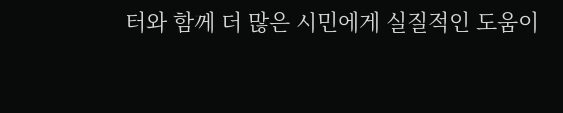터와 함께 더 많은 시민에게 실질적인 도움이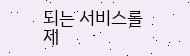되는 서비스를 제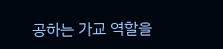공하는 가교 역할을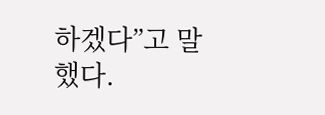하겠다”고 말했다.